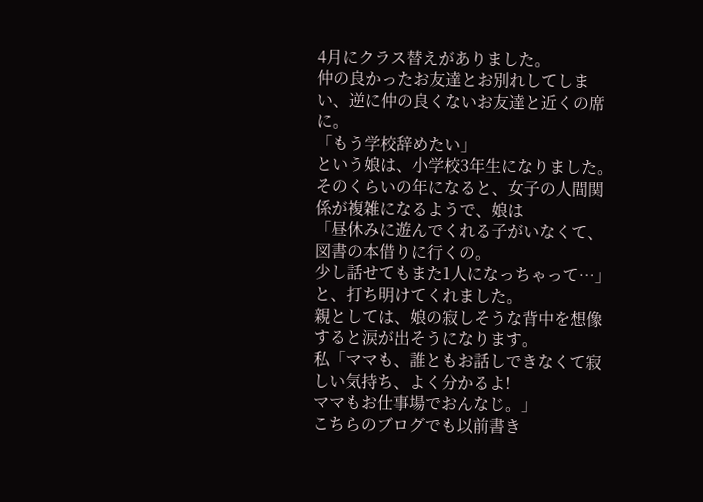4月にクラス替えがありました。
仲の良かったお友達とお別れしてしまい、逆に仲の良くないお友達と近くの席に。
「もう学校辞めたい」
という娘は、小学校3年生になりました。
そのくらいの年になると、女子の人間関係が複雑になるようで、娘は
「昼休みに遊んでくれる子がいなくて、図書の本借りに行くの。
少し話せてもまた1人になっちゃって…」
と、打ち明けてくれました。
親としては、娘の寂しそうな背中を想像すると涙が出そうになります。
私「ママも、誰ともお話しできなくて寂しい気持ち、よく分かるよ!
ママもお仕事場でおんなじ。」
こちらのブログでも以前書き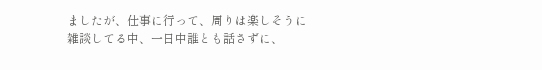ましたが、仕事に行って、周りは楽しそうに雑談してる中、一日中誰とも話さずに、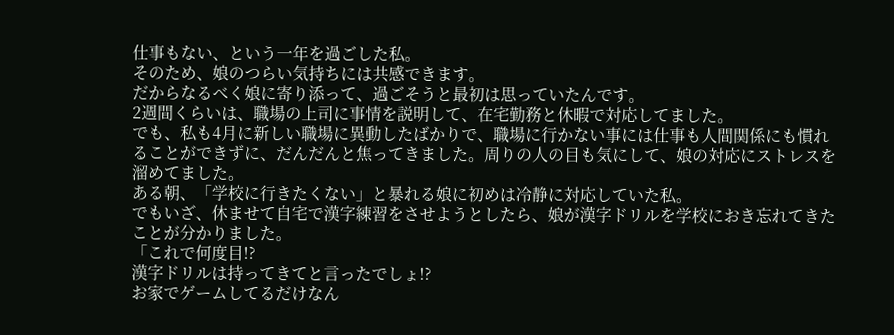仕事もない、という一年を過ごした私。
そのため、娘のつらい気持ちには共感できます。
だからなるべく娘に寄り添って、過ごそうと最初は思っていたんです。
2週間くらいは、職場の上司に事情を説明して、在宅勤務と休暇で対応してました。
でも、私も4月に新しい職場に異動したばかりで、職場に行かない事には仕事も人間関係にも慣れることができずに、だんだんと焦ってきました。周りの人の目も気にして、娘の対応にストレスを溜めてました。
ある朝、「学校に行きたくない」と暴れる娘に初めは冷静に対応していた私。
でもいざ、休ませて自宅で漢字練習をさせようとしたら、娘が漢字ドリルを学校におき忘れてきたことが分かりました。
「これで何度目!?
漢字ドリルは持ってきてと言ったでしょ!?
お家でゲームしてるだけなん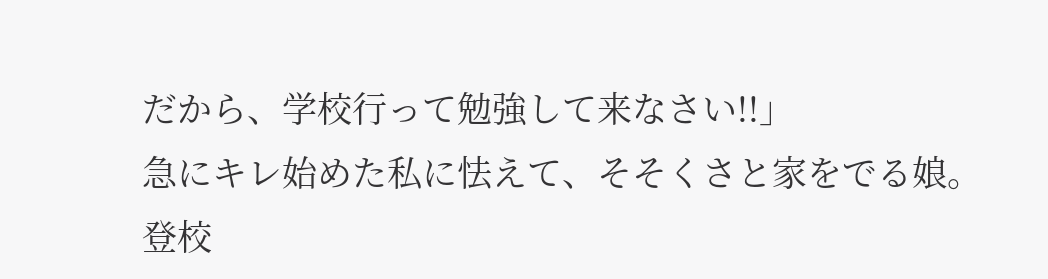だから、学校行って勉強して来なさい!!」
急にキレ始めた私に怯えて、そそくさと家をでる娘。
登校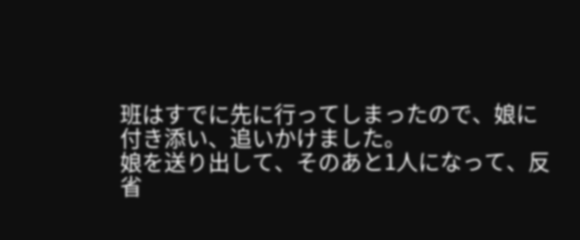班はすでに先に行ってしまったので、娘に付き添い、追いかけました。
娘を送り出して、そのあと1人になって、反省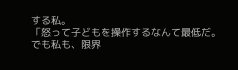する私。
「怒って子どもを操作するなんて最低だ。
でも私も、限界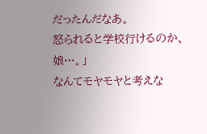だったんだなあ。
怒られると学校行けるのか、娘…。」
なんてモヤモヤと考えな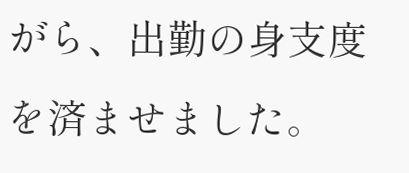がら、出勤の身支度を済ませました。